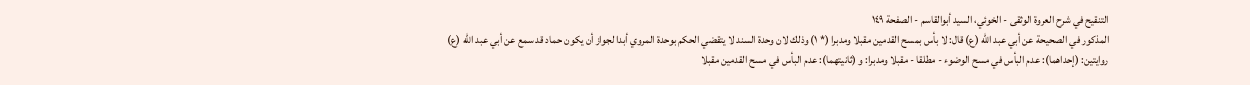التنقيح في شرح العروة الوثقى - الخوئي، السيد أبوالقاسم - الصفحة ١٤٩
المذكور في الصحيحة عن أبي عبد الله (ع) قال: لا بأس بمسح القدمين مقبلا ومدبرا (* ١) وذلك لان وحدة السند لا يتقضي الحكم بوحدة المروي أبدا لجواز أن يكون حماد قد سمع عن أبي عبد الله (ع) روايتين: (إحداهما): عدم البأس في مسح الوضوء - مطلقا - مقبلا ومدبرا: و (ثانيتهما): عدم البأس في مسح القدمين مقبلا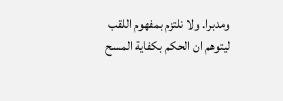ومدبرا. ولا نلتزم بمفهوم اللقب ليتوهم ان الحكم بكفاية المسح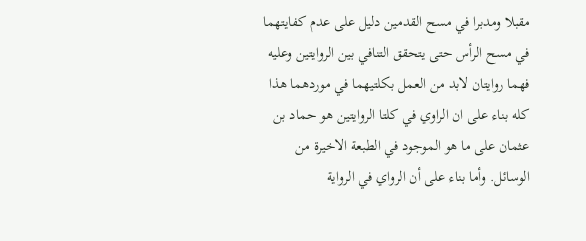مقبلا ومدبرا في مسح القدمين دليل على عدم كفايتهما في مسح الرأس حتى يتحقق التنافي بين الروايتين وعليه فهما روايتان لابد من العمل بكلتيهما في موردهما هذا كله بناء على ان الراوي في كلتا الروايتين هو حماد بن عثمان على ما هو الموجود في الطبعة الاخيرة من الوسائل. وأما بناء على أن الرواي في الرواية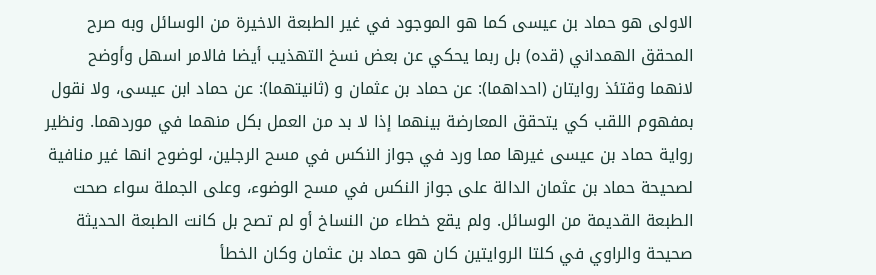الاولى هو حماد بن عيسى كما هو الموجود في غير الطبعة الاخيرة من الوسائل وبه صرح المحقق الهمداني (قده) بل ربما يحكي عن بعض نسخ التهذيب أيضا فالامر اسهل وأوضح لانهما وقتئذ روايتان (احداهما): عن حماد بن عثمان و (ثانيتهما): عن حماد ابن عيسى، ولا نقول بمفهوم اللقب كي يتحقق المعارضة بينهما إذا لا بد من العمل بكل منهما في موردهما. ونظير رواية حماد بن عيسى غيرها مما ورد في جواز النكس في مسح الرجلين، لوضوح انها غير منافية لصحيحة حماد بن عثمان الدالة على جواز النكس في مسح الوضوء، وعلى الجملة سواء صحت الطبعة القديمة من الوسائل. ولم يقع خطاء من النساخ أو لم تصح بل كانت الطبعة الحديثة صحيحة والراوي في كلتا الروايتين كان هو حماد بن عثمان وكان الخطأ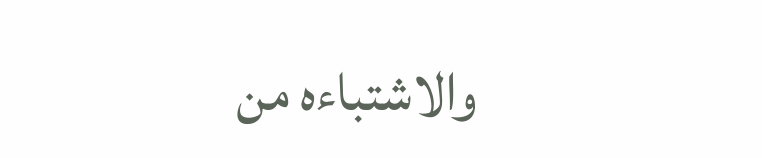والاشتباءه من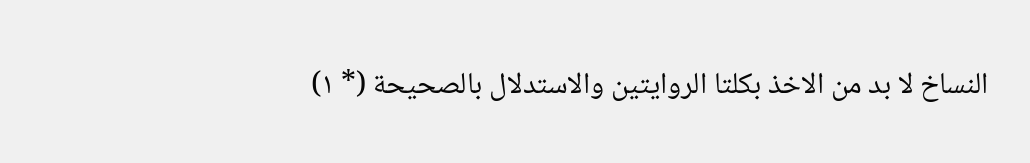النساخ لا بد من الاخذ بكلتا الروايتين والاستدلال بالصحيحة (* ١)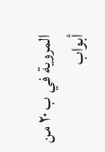المروية في ب ٢٠ من أبواب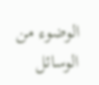الوضوء من الوسائل